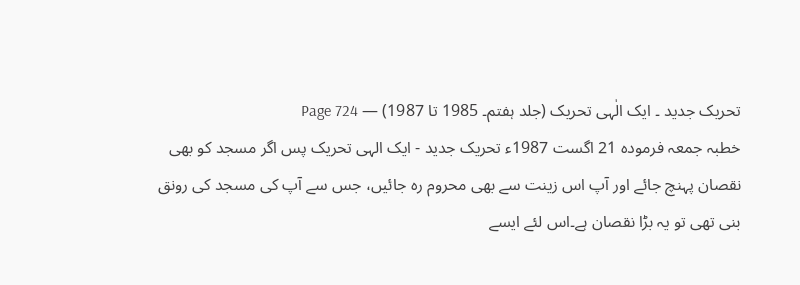تحریک جدید ۔ ایک الٰہی تحریک (جلد ہفتم۔ 1985 تا 1987) — Page 724
خطبہ جمعہ فرموده 21 اگست 1987ء تحریک جدید - ایک الہی تحریک پس اگر مسجد کو بھی نقصان پہنچ جائے اور آپ اس زینت سے بھی محروم رہ جائیں، جس سے آپ کی مسجد کی رونق بنی تھی تو یہ بڑا نقصان ہے۔اس لئے ایسے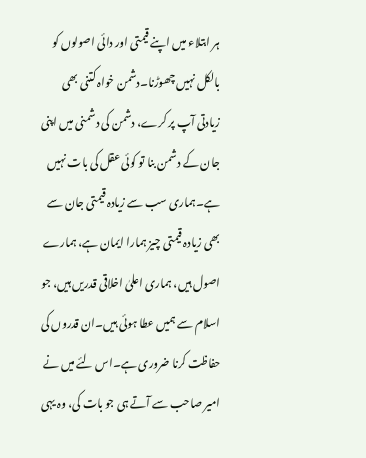ہر ابتلاء میں اپنے قیمتی اور دائی اصولوں کو بالکل نہیں چھوڑنا۔دشمن خواہ کتنی بھی زیادتی آپ پر کرے، دشمن کی دشمنی میں اپنی جان کے دشمن بنا تو کوئی عقل کی بات نہیں ہے۔ہماری سب سے زیادہ قیمتی جان سے بھی زیادہ قیمتی چیز ہمارا ایمان ہے، ہمارے اصول ہیں، ہماری اعلیٰ اخلاقی قدریں ہیں، جو اسلام سے ہمیں عطا ہوئی ہیں۔ان قدروں کی حفاظت کرنا ضروری ہے۔اس لئے میں نے امیر صاحب سے آتے ہی جو بات کی، وہ یہی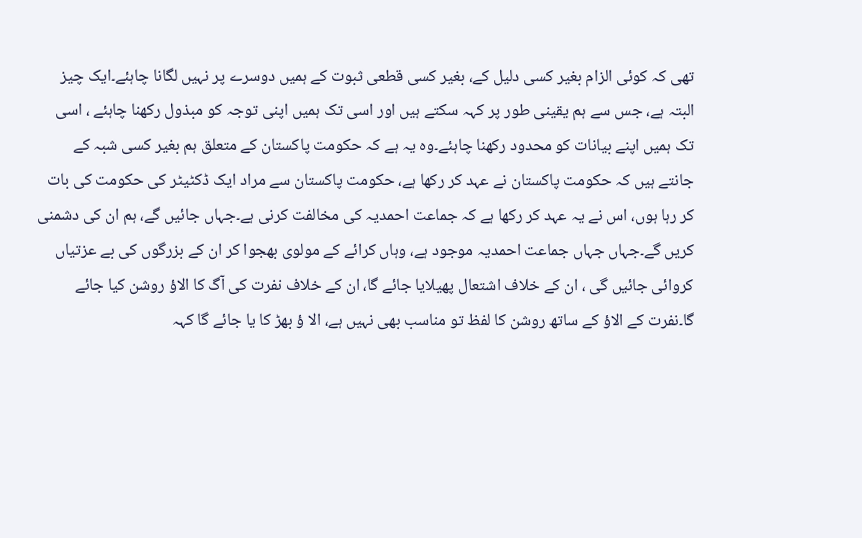تھی کہ کوئی الزام بغیر کسی دلیل کے، بغیر کسی قطعی ثبوت کے ہمیں دوسرے پر نہیں لگانا چاہئے۔ایک چیز البتہ ہے، جس سے ہم یقینی طور پر کہہ سکتے ہیں اور اسی تک ہمیں اپنی توجہ کو مبذول رکھنا چاہئے ، اسی تک ہمیں اپنے بیانات کو محدود رکھنا چاہئے۔وہ یہ ہے کہ حکومت پاکستان کے متعلق ہم بغیر کسی شبہ کے جانتے ہیں کہ حکومت پاکستان نے عہد کر رکھا ہے، حکومت پاکستان سے مراد ایک ڈکٹیٹر کی حکومت کی بات کر رہا ہوں، اس نے یہ عہد کر رکھا ہے کہ جماعت احمدیہ کی مخالفت کرنی ہے۔جہاں جائیں گے، ہم ان کی دشمنی کریں گے۔جہاں جہاں جماعت احمدیہ موجود ہے، وہاں کرائے کے مولوی بھجوا کر ان کے بزرگوں کی بے عزتیاں کروائی جائیں گی ، ان کے خلاف اشتعال پھیلایا جائے گا، ان کے خلاف نفرت کی آگ کا الاؤ روشن کیا جائے گا۔نفرت کے الاؤ کے ساتھ روشن کا لفظ تو مناسب بھی نہیں ہے، الا ؤ بھڑ کا یا جائے گا کہہ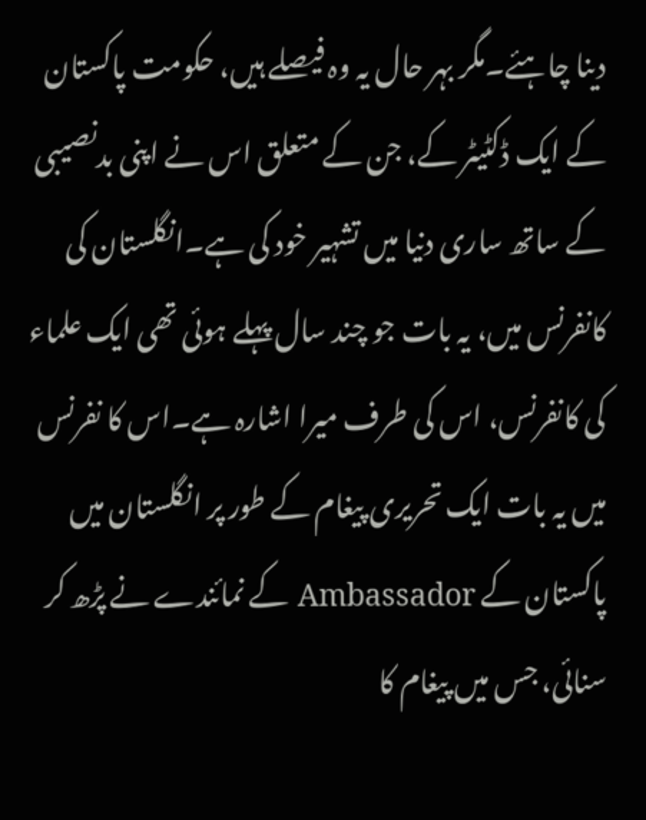دینا چاہئے۔مگر بہر حال یہ وہ فیصلے ہیں، حکومت پاکستان کے ایک ڈکٹیٹر کے، جن کے متعلق اس نے اپنی بدنصیبی کے ساتھ ساری دنیا میں تشہیر خود کی ہے۔انگلستان کی کانفرنس میں، یہ بات جو چند سال پہلے ہوئی تھی ایک علماء کی کانفرنس، اس کی طرف میرا اشارہ ہے۔اس کا نفرنس میں یہ بات ایک تحریری پیغام کے طور پر انگلستان میں پاکستان کے Ambassador کے نمائندے نے پڑھ کر سنائی، جس میں پیغام کا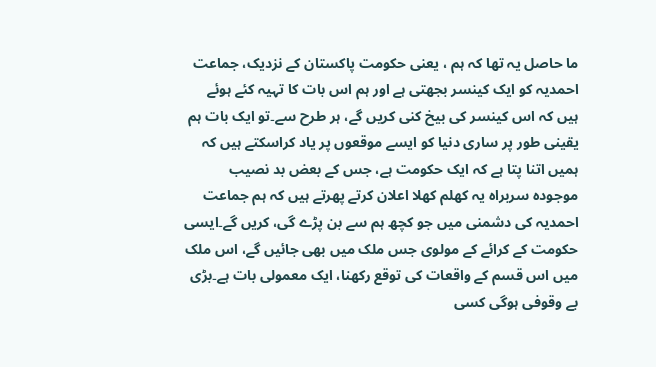ما حاصل یہ تھا کہ ہم ، یعنی حکومت پاکستان کے نزدیک، جماعت احمدیہ کو ایک کینسر بجھتی ہے اور ہم اس بات کا تہیہ کئے ہوئے ہیں کہ اس کینسر کی بیخ کنی کریں گے، ہر طرح سے۔تو ایک بات ہم یقینی طور پر ساری دنیا کو ایسے موقعوں پر یاد کراسکتے ہیں کہ ہمیں اتنا پتا ہے کہ ایک حکومت ہے، جس کے بعض بد نصیب موجودہ سربراہ یہ کھلم کھلا اعلان کرتے پھرتے ہیں کہ ہم جماعت احمدیہ کی دشمنی میں جو کچھ ہم سے بن پڑے گی، کریں گے۔ایسی حکومت کے کرائے کے مولوی جس ملک میں بھی جائیں گے، اس ملک میں اس قسم کے واقعات کی توقع رکھنا، ایک معمولی بات ہے۔بڑی بے وقوفی ہوگی کسی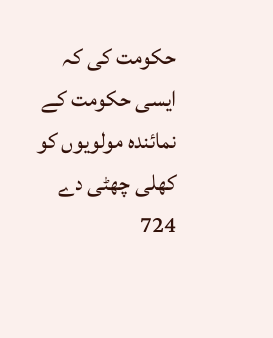حکومت کی کہ ایسی حکومت کے نمائندہ مولویوں کو کھلی چھٹی دے 724